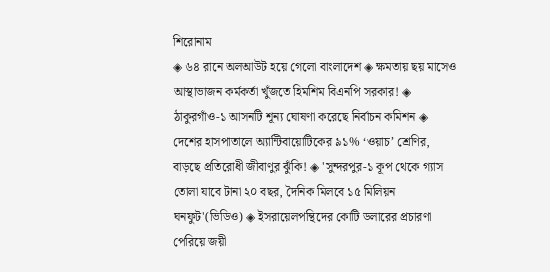শিরোনাম
◈ ৬৪ রানে অলআউট হয়ে গেলো বাংলাদেশ ◈ ক্ষমতায় ছয় মাসেও আস্থাভাজন কর্মকর্তা খুঁজতে হিমশিম বিএনপি সরকার! ◈ ঠাকুরগাঁও-১ আসনটি শূন্য ঘোষণা করেছে নির্বাচন কমিশন ◈ দেশের হাসপাতালে অ্যান্টিবায়োটিকের ৯১% ‘ওয়াচ’ শ্রেণির, বাড়ছে প্রতিরোধী জীবাণুর ঝুঁকি! ◈ 'সুন্দরপুর-১ কূপ থেকে গ্যাস তোলা যাবে টানা ২০ বছর, দৈনিক মিলবে ১৫ মিলিয়ন ঘনফুট'(ভিডিও) ◈ ইসরায়েলপন্থিদের কোটি ডলারের প্রচারণা পেরিয়ে জয়ী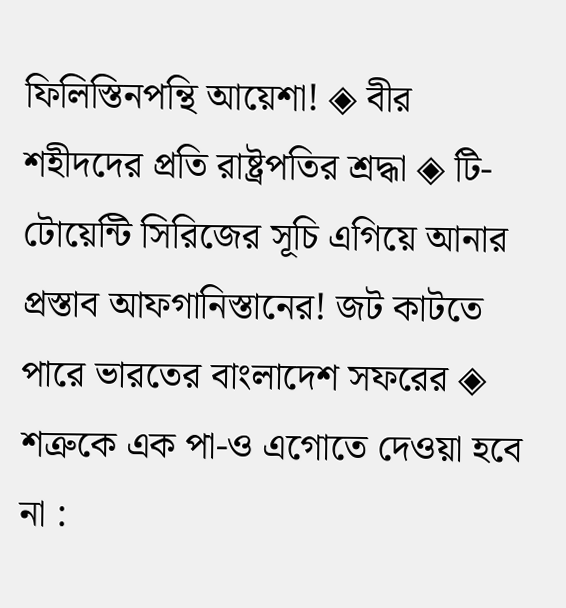ফিলিস্তিনপন্থি আয়েশা! ◈ বীর শহীদদের প্রতি রাষ্ট্রপতির শ্রদ্ধা ◈ টি-টো‌য়ে‌ন্টি সিরিজের সূচি এগিয়ে আনার প্রস্তাব আফগানিস্তানের! জট কাটতে পারে ভারতের বাংলাদেশ সফরের ◈ শত্রুকে এক পা-ও এগোতে দেওয়া হবে না :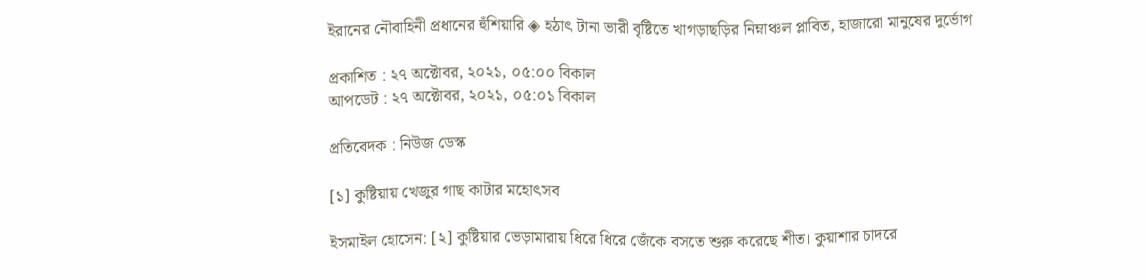ইরানের নৌবাহিনী প্রধানের হুঁশিয়ারি ◈ হঠাৎ টানা ভারী বৃষ্টিতে খাগড়াছড়ির নিম্নাঞ্চল প্লাবিত, হাজারো মানুষের দুর্ভোগ

প্রকাশিত : ২৭ অক্টোবর, ২০২১, ০৫:০০ বিকাল
আপডেট : ২৭ অক্টোবর, ২০২১, ০৫:০১ বিকাল

প্রতিবেদক : নিউজ ডেস্ক

[১] কুষ্টিয়ায় খেজুর গাছ কাটার মহোৎসব

ইসমাইল হোসেন: [২] কুষ্টিয়ার ভেড়ামারায় ধিরে ধিরে জেঁকে বসতে শুরু করেছে শীত। কুয়াশার চাদরে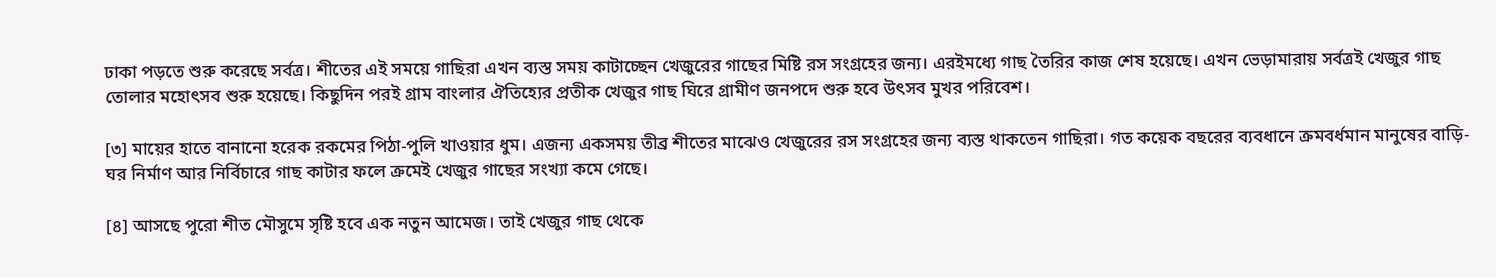ঢাকা পড়তে শুরু করেছে সর্বত্র। শীতের এই সময়ে গাছিরা এখন ব্যস্ত সময় কাটাচ্ছেন খেজুরের গাছের মিষ্টি রস সংগ্রহের জন্য। এরইমধ্যে গাছ তৈরির কাজ শেষ হয়েছে। এখন ভেড়ামারায় সর্বত্রই খেজুর গাছ তোলার মহোৎসব শুরু হয়েছে। কিছুদিন পরই গ্রাম বাংলার ঐতিহ্যের প্রতীক খেজুর গাছ ঘিরে গ্রামীণ জনপদে শুরু হবে উৎসব মুখর পরিবেশ।

[৩] মায়ের হাতে বানানো হরেক রকমের পিঠা-পুলি খাওয়ার ধুম। এজন্য একসময় তীব্র শীতের মাঝেও খেজুরের রস সংগ্রহের জন্য ব্যস্ত থাকতেন গাছিরা। গত কয়েক বছরের ব্যবধানে ক্রমবর্ধমান মানুষের বাড়ি-ঘর নির্মাণ আর নির্বিচারে গাছ কাটার ফলে ক্রমেই খেজুর গাছের সংখ্যা কমে গেছে।

[৪] আসছে পুরো শীত মৌসুমে সৃষ্টি হবে এক নতুন আমেজ। তাই খেজুর গাছ থেকে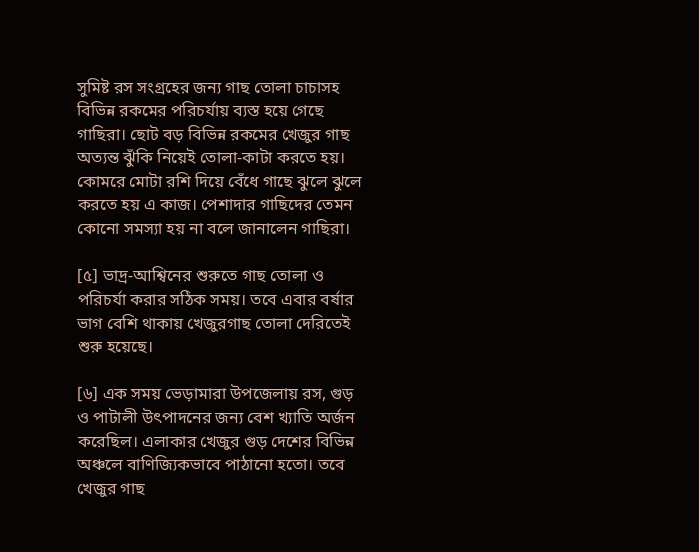সুমিষ্ট রস সংগ্রহের জন্য গাছ তোলা চাচাসহ বিভিন্ন রকমের পরিচর্যায় ব্যস্ত হয়ে গেছে গাছিরা। ছোট বড় বিভিন্ন রকমের খেজুর গাছ অত্যন্ত ঝুঁকি নিয়েই তোলা-কাটা করতে হয়। কোমরে মোটা রশি দিয়ে বেঁধে গাছে ঝুলে ঝুলে করতে হয় এ কাজ। পেশাদার গাছিদের তেমন কোনো সমস্যা হয় না বলে জানালেন গাছিরা।

[৫] ভাদ্র-আশ্বিনের শুরুতে গাছ তোলা ও পরিচর্যা করার সঠিক সময়। তবে এবার বর্ষার ভাগ বেশি থাকায় খেজুরগাছ তোলা দেরিতেই শুরু হয়েছে।

[৬] এক সময় ভেড়ামারা উপজেলায় রস, গুড় ও পাটালী উৎপাদনের জন্য বেশ খ্যাতি অর্জন করেছিল। এলাকার খেজুর গুড় দেশের বিভিন্ন অঞ্চলে বাণিজ্যিকভাবে পাঠানো হতো। তবে খেজুর গাছ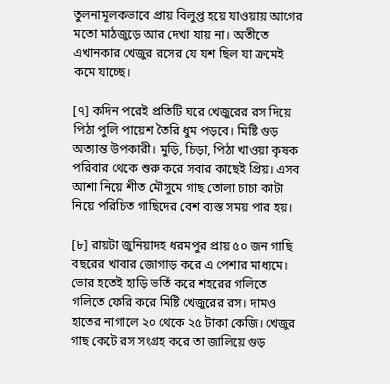তুলনামূলকভাবে প্রায় বিলুপ্ত হয়ে যাওয়ায় আগের মতো মাঠজুড়ে আর দেখা যায় না। অতীতে এখানকার খেজুর রসের যে যশ ছিল যা ক্রমেই কমে যাচ্ছে।

[৭] কদিন পরেই প্রতিটি ঘরে খেজুরের রস দিয়ে পিঠা পুলি পায়েশ তৈরি ধুম পড়বে। মিষ্টি গুড় অত্যান্ত উপকারী। মুড়ি, চিড়া, পিঠা খাওয়া কৃষক পরিবার থেকে শুরু করে সবার কাছেই প্রিয়। এসব আশা নিয়ে শীত মৌসুমে গাছ তোলা চাচা কাটা নিয়ে পরিচিত গাছিদের বেশ ব্যস্ত সময় পার হয়।

[৮] রায়টা জুনিয়াদহ ধরমপুর প্রায় ৫০ জন গাছি বছরের খাবার জোগাড় করে এ পেশার মাধ্যমে। ভোর হতেই হাড়ি ভর্তি করে শহরের গলিতে গলিতে ফেরি করে মিষ্টি খেজুরের রস। দামও হাতের নাগালে ২০ থেকে ২৫ টাকা কেজি। খেজুর গাছ কেটে রস সংগ্রহ করে তা জালিয়ে গুড়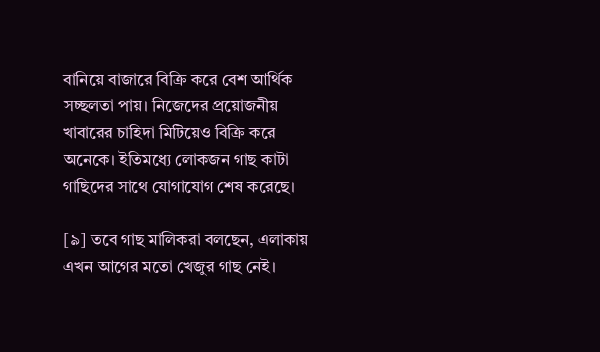বানিয়ে বাজারে বিক্রি করে বেশ আর্থিক সচ্ছলতা পায়। নিজেদের প্রয়োজনীয় খাবারের চাহিদা মিটিয়েও বিক্রি করে অনেকে। ইতিমধ্যে লোকজন গাছ কাটা গাছিদের সাথে যোগাযোগ শেষ করেছে।

[৯] তবে গাছ মালিকরা বলছেন, এলাকায় এখন আগের মতো খেজুর গাছ নেই।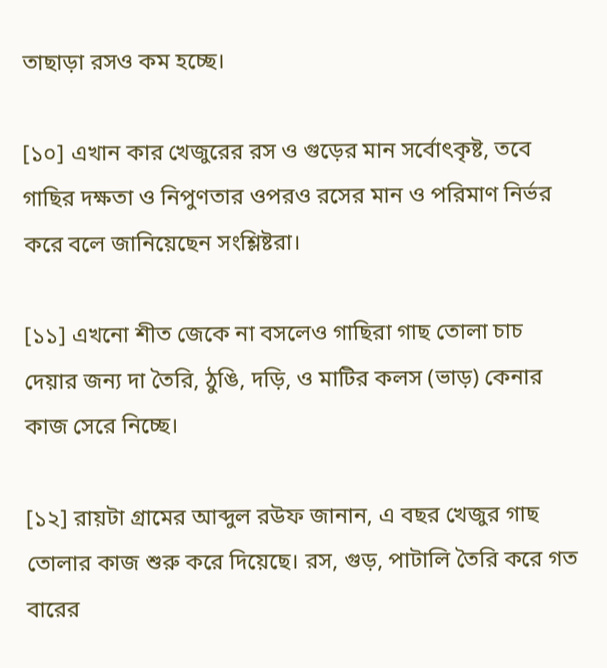তাছাড়া রসও কম হচ্ছে।

[১০] এখান কার খেজুরের রস ও গুড়ের মান সর্বোৎকৃষ্ট, তবে গাছির দক্ষতা ও নিপুণতার ওপরও রসের মান ও পরিমাণ নির্ভর করে বলে জানিয়েছেন সংশ্লিষ্টরা।

[১১] এখনো শীত জেকে না বসলেও গাছিরা গাছ তোলা চাচ দেয়ার জন্য দা তৈরি, ঠুঙি, দড়ি, ও মাটির কলস (ভাড়) কেনার কাজ সেরে নিচ্ছে।

[১২] রায়টা গ্রামের আব্দুল রউফ জানান, এ বছর খেজুর গাছ তোলার কাজ শুরু করে দিয়েছে। রস, গুড়, পাটালি তৈরি করে গত বারের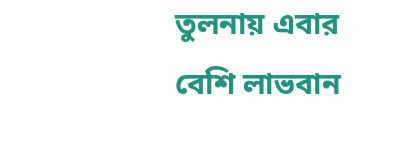তুলনায় এবার বেশি লাভবান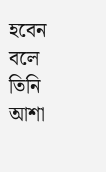হবেন বলে তিনি আশা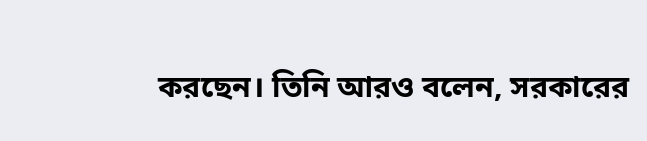করছেন। তিনি আরও বলেন, সরকারের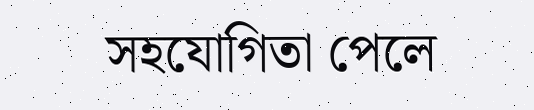সহযোগিতা পেলে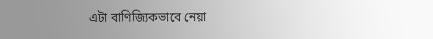এটা বাণিজ্যিকভাবে নেয়া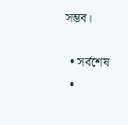সম্ভব।

  • সর্বশেষ
  •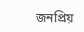জনপ্রিয়